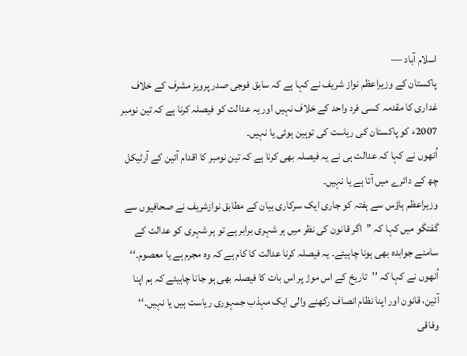اسلام آباد —
پاکستان کے وزیراعظم نواز شریف نے کہا ہے کہ سابق فوجی صدر پرویز مشرف کے خلاف غداری کا مقدمہ کسی فرد واحد کے خلاف نہیں اور یہ عدالت کو فیصلہ کرنا ہے کہ تین نومبر 2007ء کو پاکستان کی ریاست کی توہین ہوئی یا نہیں۔
اُنھوں نے کہا کہ عدالت ہی نے یہ فیصلہ بھی کرنا ہے کہ تین نومبر کا اقدام آئین کے آرٹیکل چھ کے دائرے میں آتا ہے یا نہیں۔
وزیراعظم ہاؤس سے ہفتہ کو جاری ایک سرکاری بیان کے مطابق نوازشریف نے صحافیوں سے گفتگو میں کہا کہ ’’اگر قانون کی نظر میں ہر شہری برابر ہے تو ہر شہری کو عدالت کے سامنے جوابدہ بھی ہونا چاہیئے۔ یہ فیصلہ کرنا عدالت کا کام ہے کہ وہ مجرم ہے یا معصوم۔‘‘
اُنھوں نے کہا کہ ’’تاریخ کے اس موڑ پر اس بات کا فیصلہ بھی ہو جانا چاہیئے کہ ہم اپنا آئین، قانون اور اپنا نظام انصاف رکھنے والی ایک مہذب جمہوری ریاست ہیں یا نہیں۔‘‘
وفاقی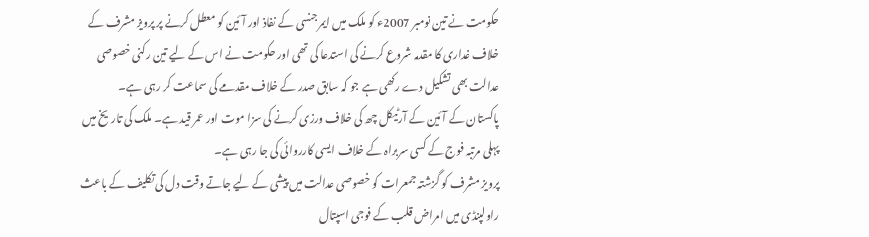حکومت نے تین نومبر 2007ء کو ملک میں ایمرجنسی کے نفاذ اور آئین کو معطل کرنے پر پرویز مشرف کے خلاف غداری کا مقدمہ شروع کرنے کی استدعا کی تھی اور حکومت نے اس کے لیے تین رکنی خصوصی عدالت بھی تشکیل دے رکھی ہے جو کہ سابق صدر کے خلاف مقدمے کی سماعت کر رہی ہے۔
پاکستان کے آئین کے آرٹیکل چھ کی خلاف ورزی کرنے کی سزا موت اور عمر قید ہے۔ ملک کی تاریخ میں پہلی مرتبہ فوج کے کسی سربراہ کے خلاف ایسی کارروائی کی جا رہی ہے۔
پرویز مشرف کو گزشتہ جمعرات کو خصوصی عدالت میں پیشی کے لیے جاتے وقت دل کی تکلیف کے باعث راولپنڈی میں امراض قلب کے فوجی اسپتال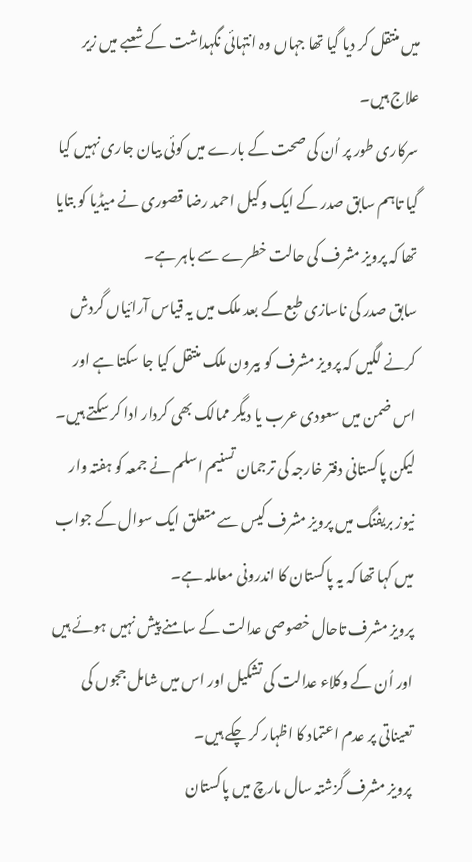میں منتقل کر دیا گیا تھا جہاں وہ انتہائی نگہداشت کے شعبے میں زیر علاج ہیں۔
سرکاری طور پر اُن کی صحت کے بارے میں کوئی بیان جاری نہیں کیا گیا تاہم سابق صدر کے ایک وکیل احمد رضا قصوری نے میڈیا کو بتایا تھا کہ پرویز مشرف کی حالت خطرے سے باہر ہے۔
سابق صدر کی ناسازی طبع کے بعد ملک میں یہ قیاس آرائیاں گردش کرنے لگیں کہ پرویز مشرف کو بیرون ملک منتقل کیا جا سکتا ہے اور اس ضمن میں سعودی عرب یا دیگر ممالک بھی کردار ادا کر سکتے ہیں۔
لیکن پاکستانی دفتر خارجہ کی ترجمان تسنیم اسلم نے جمعہ کو ہفتہ وار نیوز بریفنگ میں پرویز مشرف کیس سے متعلق ایک سوال کے جواب میں کہا تھا کہ یہ پاکستان کا اندرونی معاملہ ہے۔
پرویز مشرف تاحال خصوصی عدالت کے سامنے پیش نہیں ہوئے ہیں اور اُن کے وکلاء عدالت کی تشکیل اور اس میں شامل ججوں کی تعیناتی پر عدم اعتماد کا اظہار کر چکے ہیں۔
پرویز مشرف گزشتہ سال مارچ میں پاکستان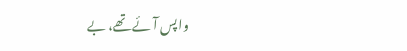واپس آئے تھے، بے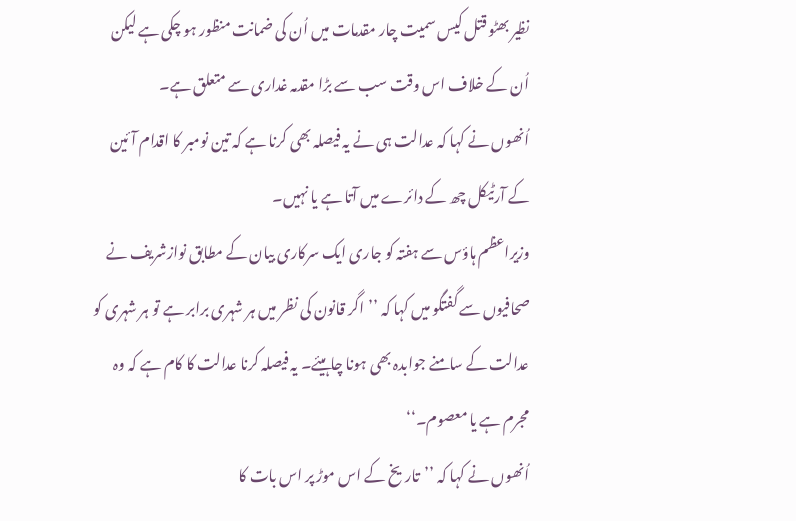نظیر بھٹو قتل کیس سمیت چار مقدمات میں اُن کی ضمانت منظور ہو چکی ہے لیکن اُن کے خلاف اس وقت سب سے بڑا مقدمہ غداری سے متعلق ہے۔
اُنھوں نے کہا کہ عدالت ہی نے یہ فیصلہ بھی کرنا ہے کہ تین نومبر کا اقدام آئین کے آرٹیکل چھ کے دائرے میں آتا ہے یا نہیں۔
وزیراعظم ہاؤس سے ہفتہ کو جاری ایک سرکاری بیان کے مطابق نوازشریف نے صحافیوں سے گفتگو میں کہا کہ ’’اگر قانون کی نظر میں ہر شہری برابر ہے تو ہر شہری کو عدالت کے سامنے جوابدہ بھی ہونا چاہیئے۔ یہ فیصلہ کرنا عدالت کا کام ہے کہ وہ مجرم ہے یا معصوم۔‘‘
اُنھوں نے کہا کہ ’’تاریخ کے اس موڑ پر اس بات کا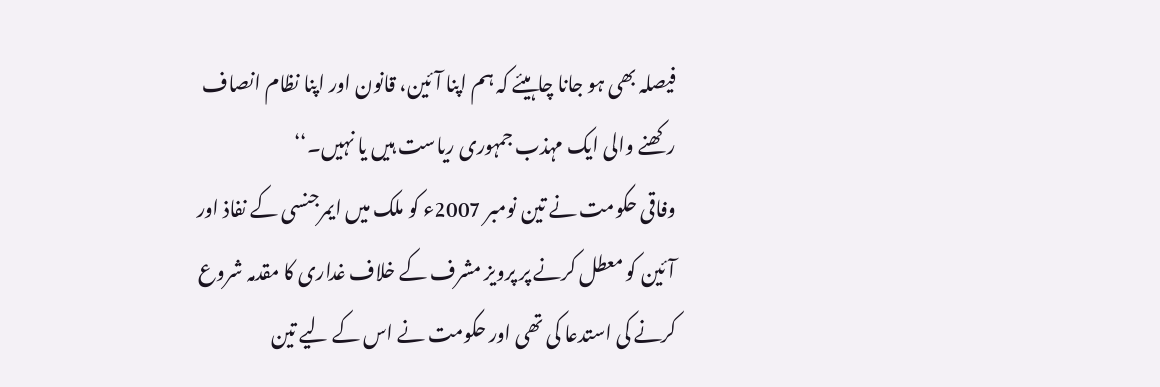فیصلہ بھی ہو جانا چاہیئے کہ ہم اپنا آئین، قانون اور اپنا نظام انصاف رکھنے والی ایک مہذب جمہوری ریاست ہیں یا نہیں۔‘‘
وفاقی حکومت نے تین نومبر 2007ء کو ملک میں ایمرجنسی کے نفاذ اور آئین کو معطل کرنے پر پرویز مشرف کے خلاف غداری کا مقدمہ شروع کرنے کی استدعا کی تھی اور حکومت نے اس کے لیے تین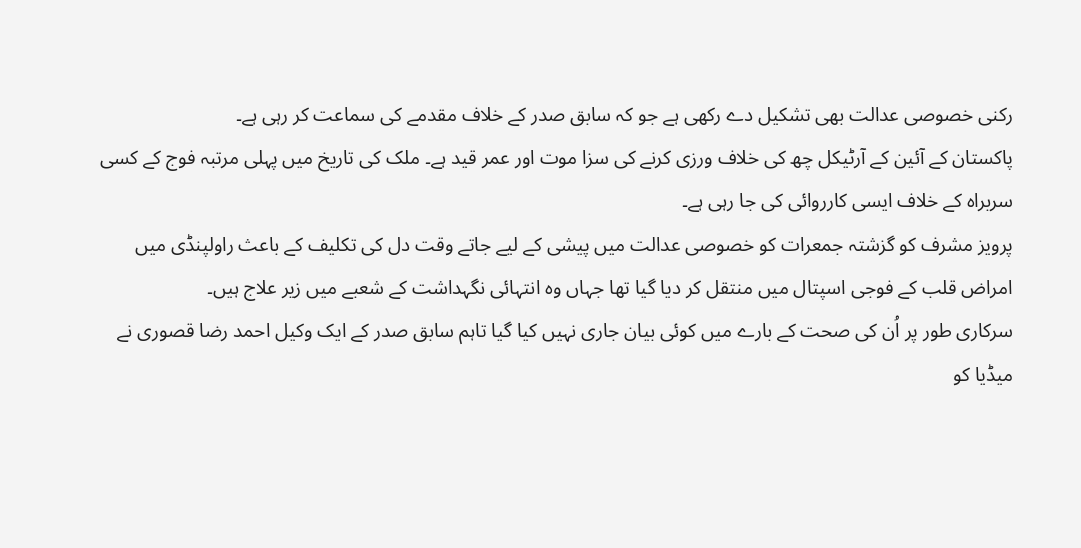رکنی خصوصی عدالت بھی تشکیل دے رکھی ہے جو کہ سابق صدر کے خلاف مقدمے کی سماعت کر رہی ہے۔
پاکستان کے آئین کے آرٹیکل چھ کی خلاف ورزی کرنے کی سزا موت اور عمر قید ہے۔ ملک کی تاریخ میں پہلی مرتبہ فوج کے کسی سربراہ کے خلاف ایسی کارروائی کی جا رہی ہے۔
پرویز مشرف کو گزشتہ جمعرات کو خصوصی عدالت میں پیشی کے لیے جاتے وقت دل کی تکلیف کے باعث راولپنڈی میں امراض قلب کے فوجی اسپتال میں منتقل کر دیا گیا تھا جہاں وہ انتہائی نگہداشت کے شعبے میں زیر علاج ہیں۔
سرکاری طور پر اُن کی صحت کے بارے میں کوئی بیان جاری نہیں کیا گیا تاہم سابق صدر کے ایک وکیل احمد رضا قصوری نے میڈیا کو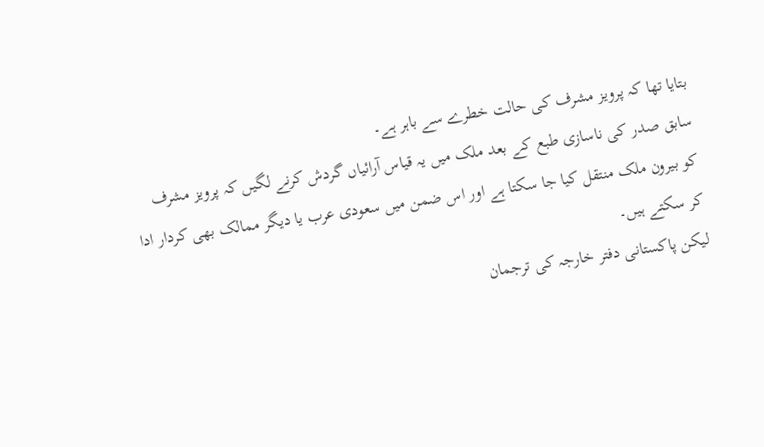بتایا تھا کہ پرویز مشرف کی حالت خطرے سے باہر ہے۔
سابق صدر کی ناسازی طبع کے بعد ملک میں یہ قیاس آرائیاں گردش کرنے لگیں کہ پرویز مشرف کو بیرون ملک منتقل کیا جا سکتا ہے اور اس ضمن میں سعودی عرب یا دیگر ممالک بھی کردار ادا کر سکتے ہیں۔
لیکن پاکستانی دفتر خارجہ کی ترجمان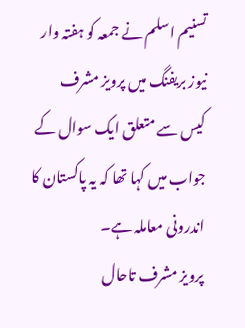تسنیم اسلم نے جمعہ کو ہفتہ وار نیوز بریفنگ میں پرویز مشرف کیس سے متعلق ایک سوال کے جواب میں کہا تھا کہ یہ پاکستان کا اندرونی معاملہ ہے۔
پرویز مشرف تاحال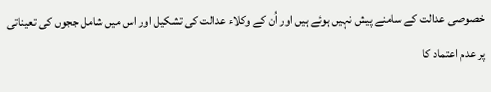خصوصی عدالت کے سامنے پیش نہیں ہوئے ہیں اور اُن کے وکلاء عدالت کی تشکیل اور اس میں شامل ججوں کی تعیناتی پر عدم اعتماد کا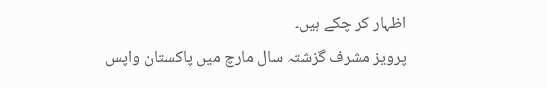اظہار کر چکے ہیں۔
پرویز مشرف گزشتہ سال مارچ میں پاکستان واپس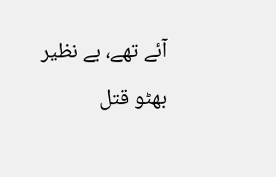آئے تھے، بے نظیر بھٹو قتل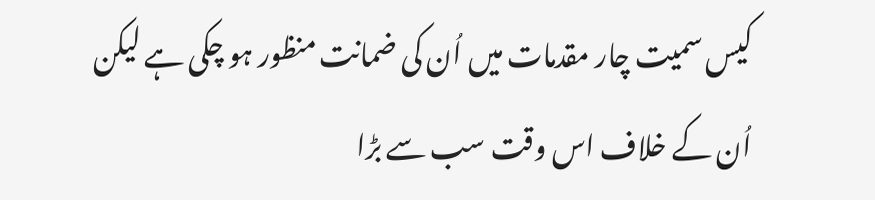کیس سمیت چار مقدمات میں اُن کی ضمانت منظور ہو چکی ہے لیکن اُن کے خلاف اس وقت سب سے بڑا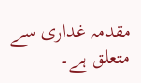مقدمہ غداری سے متعلق ہے۔